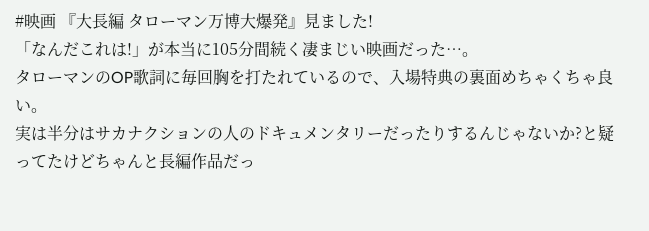#映画 『大長編 タローマン万博大爆発』見ました!
「なんだこれは!」が本当に105分間続く凄まじい映画だった…。
タローマンのOP歌詞に毎回胸を打たれているので、入場特典の裏面めちゃくちゃ良い。
実は半分はサカナクションの人のドキュメンタリーだったりするんじゃないか?と疑ってたけどちゃんと長編作品だっ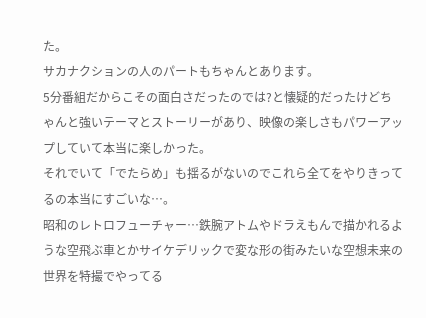た。
サカナクションの人のパートもちゃんとあります。
5分番組だからこその面白さだったのでは?と懐疑的だったけどちゃんと強いテーマとストーリーがあり、映像の楽しさもパワーアップしていて本当に楽しかった。
それでいて「でたらめ」も揺るがないのでこれら全てをやりきってるの本当にすごいな…。
昭和のレトロフューチャー…鉄腕アトムやドラえもんで描かれるような空飛ぶ車とかサイケデリックで変な形の街みたいな空想未来の世界を特撮でやってる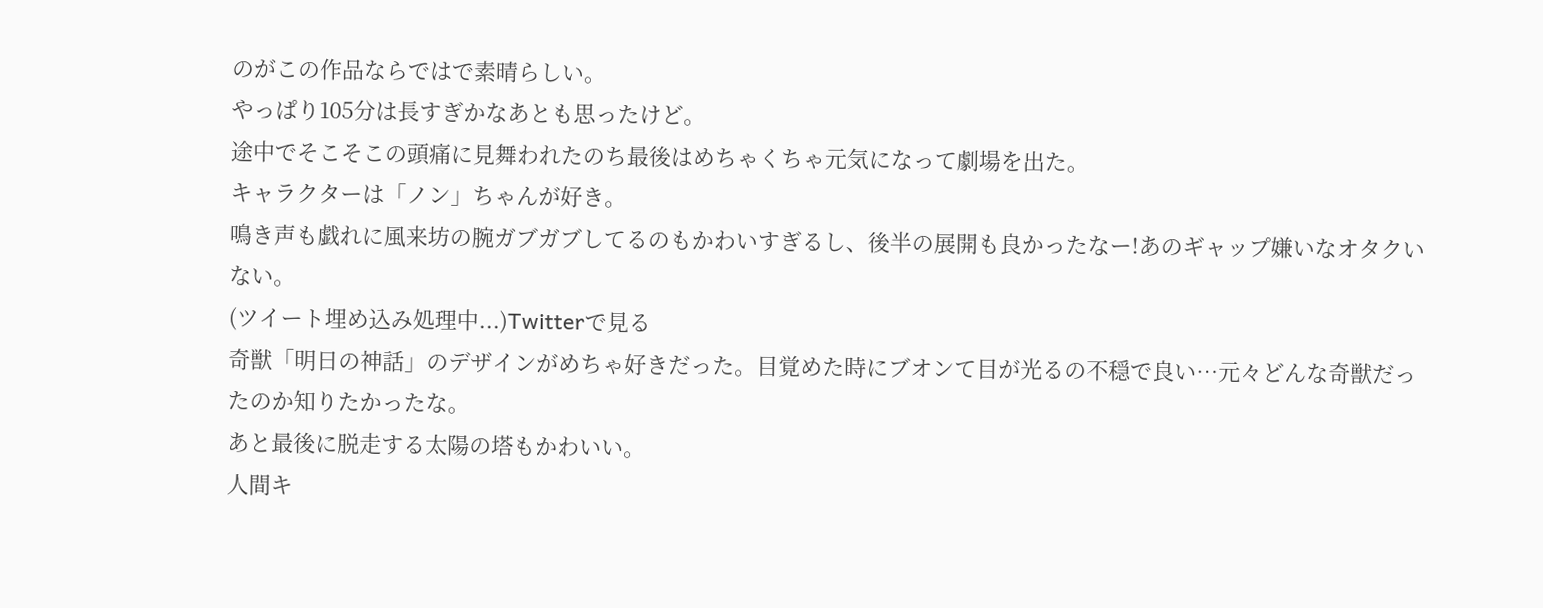のがこの作品ならではで素晴らしい。
やっぱり105分は長すぎかなあとも思ったけど。
途中でそこそこの頭痛に見舞われたのち最後はめちゃくちゃ元気になって劇場を出た。
キャラクターは「ノン」ちゃんが好き。
鳴き声も戯れに風来坊の腕ガブガブしてるのもかわいすぎるし、後半の展開も良かったなー!あのギャップ嫌いなオタクいない。
(ツイート埋め込み処理中...)Twitterで見る
奇獣「明日の神話」のデザインがめちゃ好きだった。目覚めた時にブオンて目が光るの不穏で良い…元々どんな奇獣だったのか知りたかったな。
あと最後に脱走する太陽の塔もかわいい。
人間キ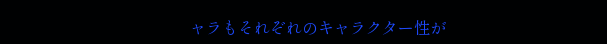ャラもそれぞれのキャラクター性が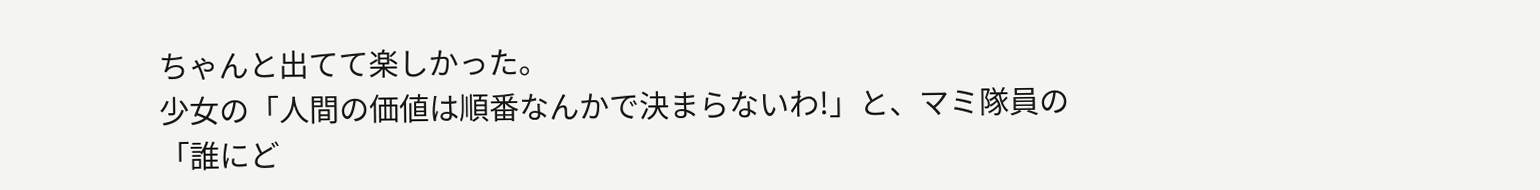ちゃんと出てて楽しかった。
少女の「人間の価値は順番なんかで決まらないわ!」と、マミ隊員の「誰にど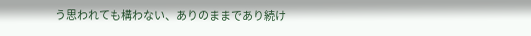う思われても構わない、ありのままであり続け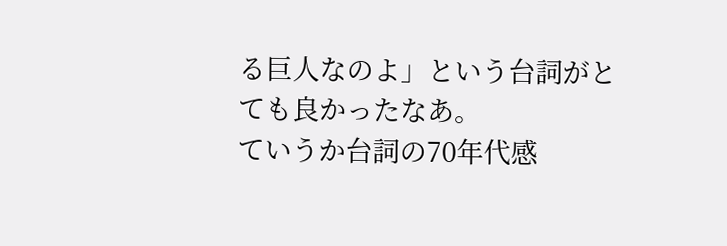る巨人なのよ」という台詞がとても良かったなあ。
ていうか台詞の70年代感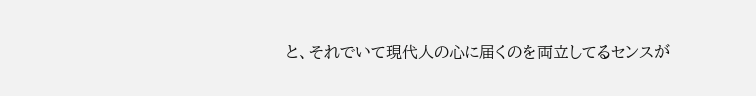と、それでいて現代人の心に届くのを両立してるセンスが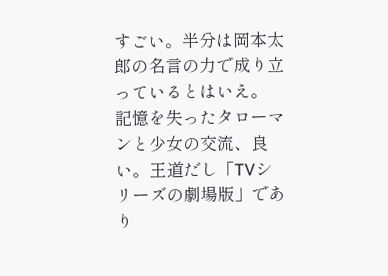すごい。半分は岡本太郎の名言の力で成り立っているとはいえ。
記憶を失ったタローマンと少女の交流、良い。王道だし「TVシリーズの劇場版」であり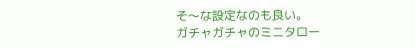そ〜な設定なのも良い。
ガチャガチャのミニタロー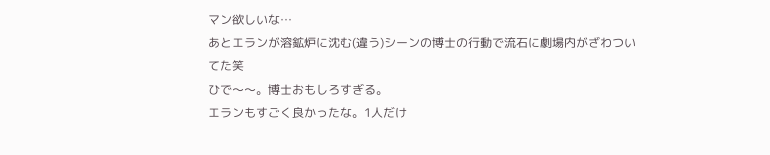マン欲しいな…
あとエランが溶鉱炉に沈む(違う)シーンの博士の行動で流石に劇場内がざわついてた笑
ひで〜〜。博士おもしろすぎる。
エランもすごく良かったな。1人だけ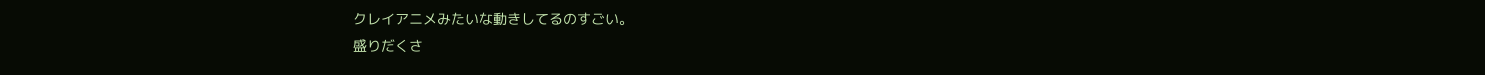クレイアニメみたいな動きしてるのすごい。
盛りだくさ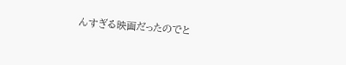んすぎる映画だったのでと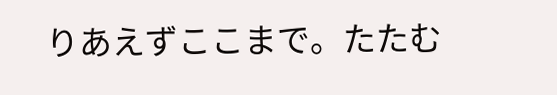りあえずここまで。たたむ